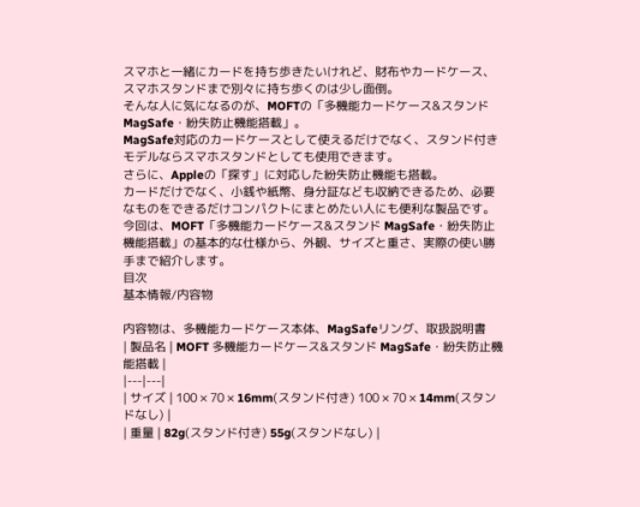スマホと一緒にカードを持ち歩きたいけれど、財布やカードケース、スマホスタンドまで別々に持ち歩くのは少し面倒。
そんな人に気になるのが、MOFTの「多機能カードケース&スタンド MagSafe・紛失防止機能搭載」。
MagSafe対応のカードケースとして使えるだけでなく、スタンド付きモデルならスマホスタンドとしても使用できます。
さらに、Appleの「探す」に対応した紛失防止機能も搭載。
カードだけでなく、小銭や紙幣、身分証なども収納できるため、必要なものをできるだけコンパクトにまとめたい人にも便利な製品です。
今回は、MOFT「多機能カードケース&スタンド MagSafe・紛失防止機能搭載」の基本的な仕様から、外観、サイズと重さ、実際の使い勝手まで紹介します。
目次
基本情報/内容物

内容物は、多機能カードケース本体、MagSafeリング、取扱説明書
| 製品名 | MOFT 多機能カードケース&スタンド MagSafe・紛失防止機能搭載 |
|---|---|
| サイズ | 100 × 70 × 16mm(スタンド付き) 100 × 70 × 14mm(スタンドなし) |
| 重量 | 82g(スタンド付き) 55g(スタンドなし) |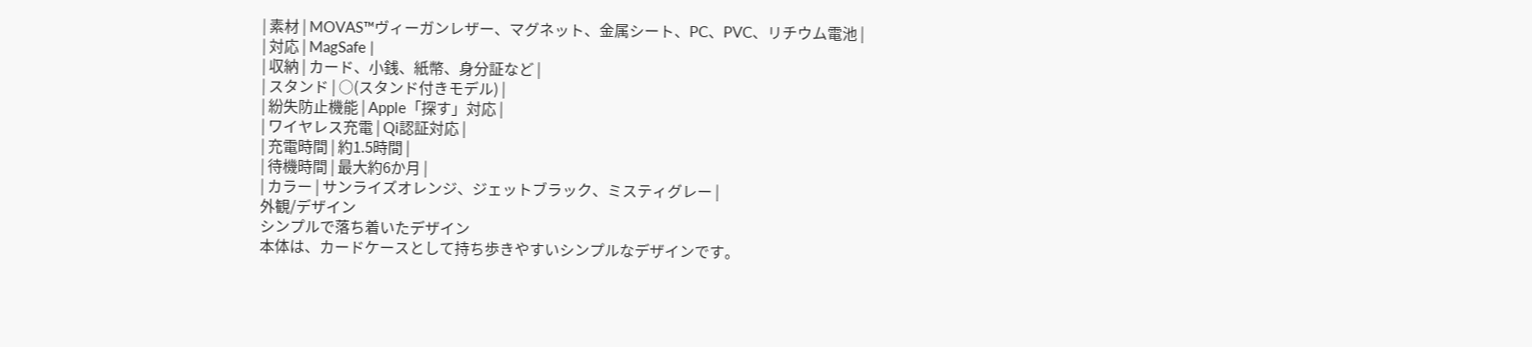| 素材 | MOVAS™ヴィーガンレザー、マグネット、金属シート、PC、PVC、リチウム電池 |
| 対応 | MagSafe |
| 収納 | カード、小銭、紙幣、身分証など |
| スタンド | ○(スタンド付きモデル) |
| 紛失防止機能 | Apple「探す」対応 |
| ワイヤレス充電 | Qi認証対応 |
| 充電時間 | 約1.5時間 |
| 待機時間 | 最大約6か月 |
| カラー | サンライズオレンジ、ジェットブラック、ミスティグレー |
外観/デザイン
シンプルで落ち着いたデザイン
本体は、カードケースとして持ち歩きやすいシンプルなデザインです。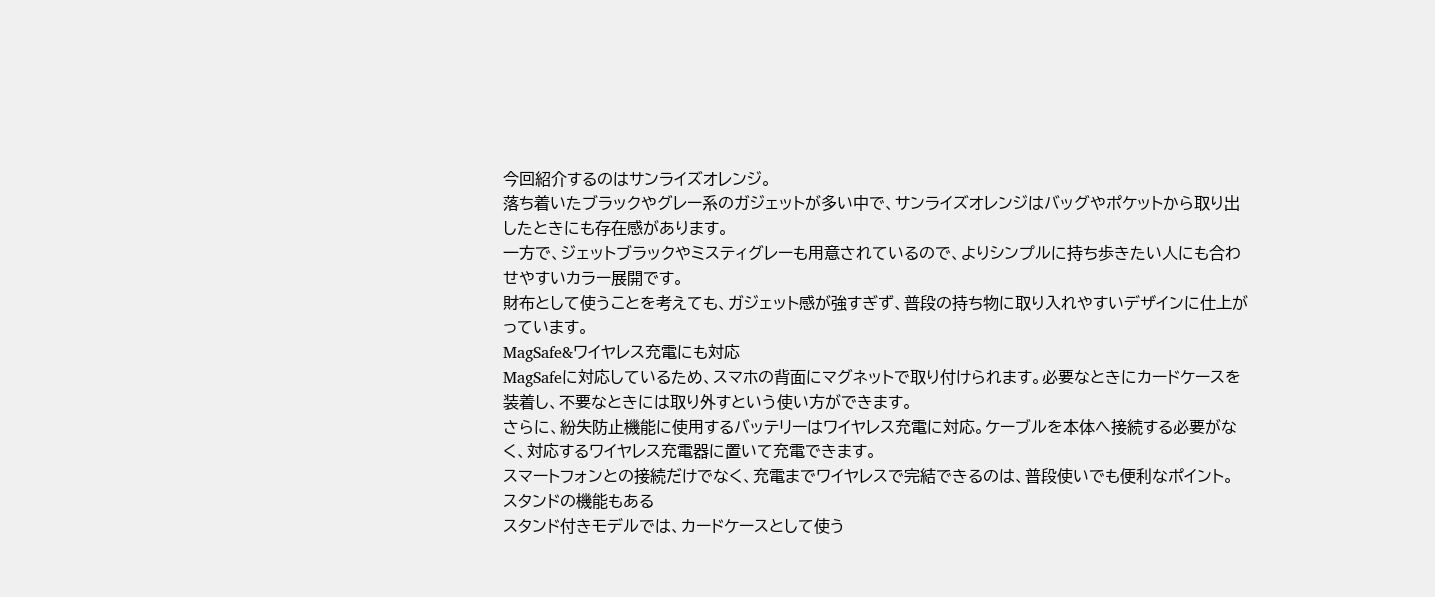今回紹介するのはサンライズオレンジ。
落ち着いたブラックやグレー系のガジェットが多い中で、サンライズオレンジはバッグやポケットから取り出したときにも存在感があります。
一方で、ジェットブラックやミスティグレーも用意されているので、よりシンプルに持ち歩きたい人にも合わせやすいカラー展開です。
財布として使うことを考えても、ガジェット感が強すぎず、普段の持ち物に取り入れやすいデザインに仕上がっています。
MagSafe&ワイヤレス充電にも対応
MagSafeに対応しているため、スマホの背面にマグネットで取り付けられます。必要なときにカードケースを装着し、不要なときには取り外すという使い方ができます。
さらに、紛失防止機能に使用するバッテリーはワイヤレス充電に対応。ケーブルを本体へ接続する必要がなく、対応するワイヤレス充電器に置いて充電できます。
スマートフォンとの接続だけでなく、充電までワイヤレスで完結できるのは、普段使いでも便利なポイント。
スタンドの機能もある
スタンド付きモデルでは、カードケースとして使う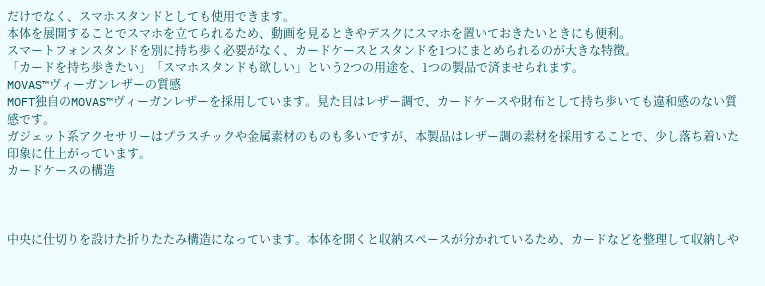だけでなく、スマホスタンドとしても使用できます。
本体を展開することでスマホを立てられるため、動画を見るときやデスクにスマホを置いておきたいときにも便利。
スマートフォンスタンドを別に持ち歩く必要がなく、カードケースとスタンドを1つにまとめられるのが大きな特徴。
「カードを持ち歩きたい」「スマホスタンドも欲しい」という2つの用途を、1つの製品で済ませられます。
MOVAS™ヴィーガンレザーの質感
MOFT独自のMOVAS™ヴィーガンレザーを採用しています。見た目はレザー調で、カードケースや財布として持ち歩いても違和感のない質感です。
ガジェット系アクセサリーはプラスチックや金属素材のものも多いですが、本製品はレザー調の素材を採用することで、少し落ち着いた印象に仕上がっています。
カードケースの構造



中央に仕切りを設けた折りたたみ構造になっています。本体を開くと収納スペースが分かれているため、カードなどを整理して収納しや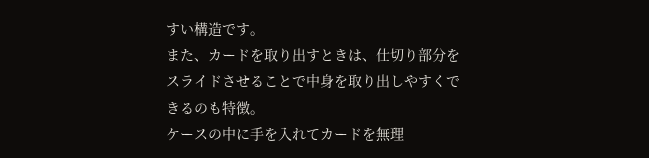すい構造です。
また、カードを取り出すときは、仕切り部分をスライドさせることで中身を取り出しやすくできるのも特徴。
ケースの中に手を入れてカードを無理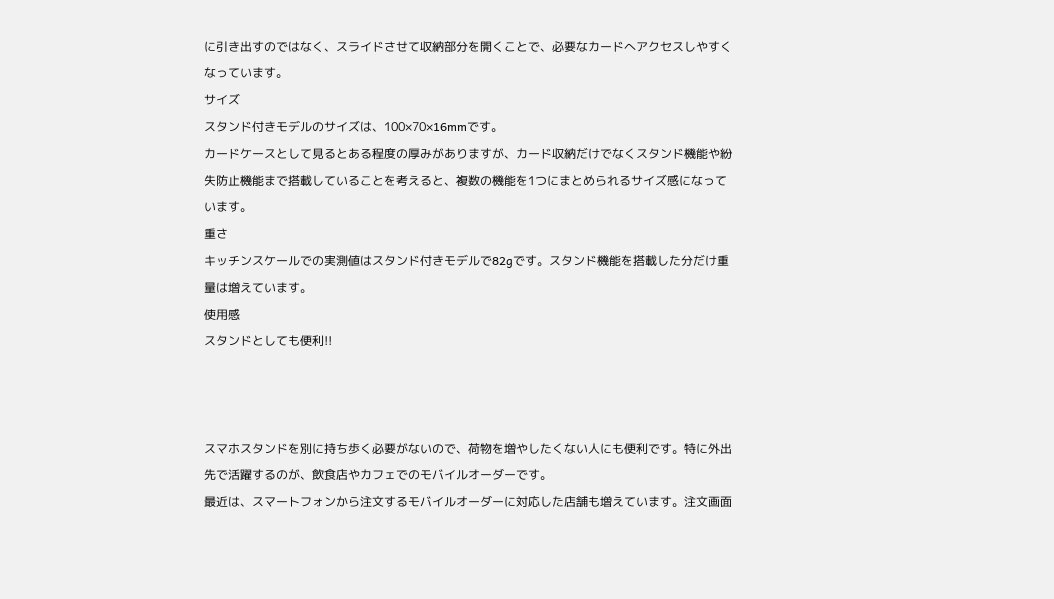に引き出すのではなく、スライドさせて収納部分を開くことで、必要なカードへアクセスしやすくなっています。
サイズ
スタンド付きモデルのサイズは、100×70×16mmです。
カードケースとして見るとある程度の厚みがありますが、カード収納だけでなくスタンド機能や紛失防止機能まで搭載していることを考えると、複数の機能を1つにまとめられるサイズ感になっています。
重さ
キッチンスケールでの実測値はスタンド付きモデルで82gです。スタンド機能を搭載した分だけ重量は増えています。
使用感
スタンドとしても便利!!



スマホスタンドを別に持ち歩く必要がないので、荷物を増やしたくない人にも便利です。特に外出先で活躍するのが、飲食店やカフェでのモバイルオーダーです。
最近は、スマートフォンから注文するモバイルオーダーに対応した店舗も増えています。注文画面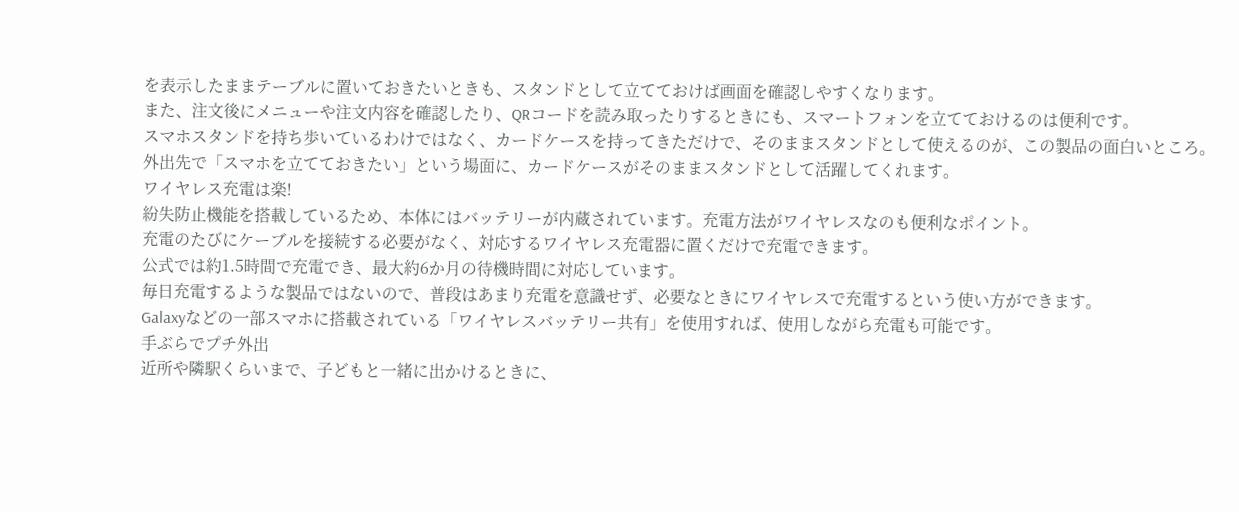を表示したままテーブルに置いておきたいときも、スタンドとして立てておけば画面を確認しやすくなります。
また、注文後にメニューや注文内容を確認したり、QRコードを読み取ったりするときにも、スマートフォンを立てておけるのは便利です。
スマホスタンドを持ち歩いているわけではなく、カードケースを持ってきただけで、そのままスタンドとして使えるのが、この製品の面白いところ。
外出先で「スマホを立てておきたい」という場面に、カードケースがそのままスタンドとして活躍してくれます。
ワイヤレス充電は楽!
紛失防止機能を搭載しているため、本体にはバッテリーが内蔵されています。充電方法がワイヤレスなのも便利なポイント。
充電のたびにケーブルを接続する必要がなく、対応するワイヤレス充電器に置くだけで充電できます。
公式では約1.5時間で充電でき、最大約6か月の待機時間に対応しています。
毎日充電するような製品ではないので、普段はあまり充電を意識せず、必要なときにワイヤレスで充電するという使い方ができます。
Galaxyなどの一部スマホに搭載されている「ワイヤレスバッテリー共有」を使用すれば、使用しながら充電も可能です。
手ぶらでプチ外出
近所や隣駅くらいまで、子どもと一緒に出かけるときに、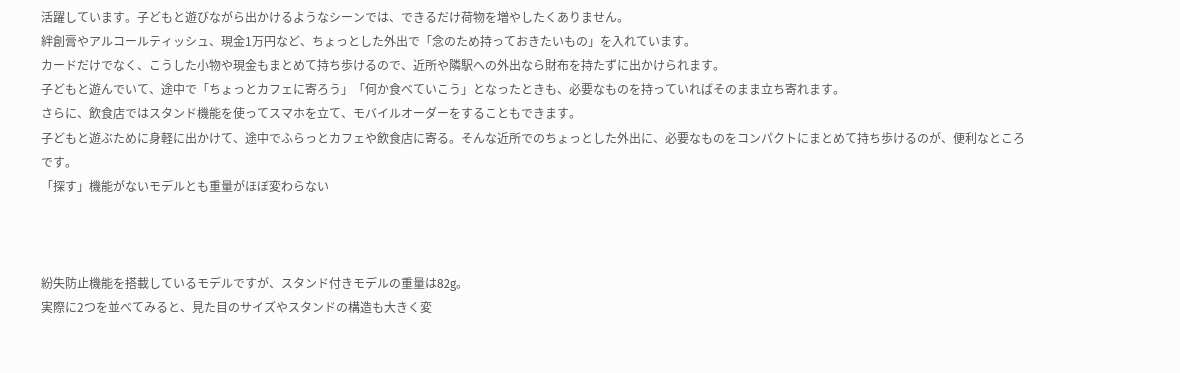活躍しています。子どもと遊びながら出かけるようなシーンでは、できるだけ荷物を増やしたくありません。
絆創膏やアルコールティッシュ、現金1万円など、ちょっとした外出で「念のため持っておきたいもの」を入れています。
カードだけでなく、こうした小物や現金もまとめて持ち歩けるので、近所や隣駅への外出なら財布を持たずに出かけられます。
子どもと遊んでいて、途中で「ちょっとカフェに寄ろう」「何か食べていこう」となったときも、必要なものを持っていればそのまま立ち寄れます。
さらに、飲食店ではスタンド機能を使ってスマホを立て、モバイルオーダーをすることもできます。
子どもと遊ぶために身軽に出かけて、途中でふらっとカフェや飲食店に寄る。そんな近所でのちょっとした外出に、必要なものをコンパクトにまとめて持ち歩けるのが、便利なところです。
「探す」機能がないモデルとも重量がほぼ変わらない



紛失防止機能を搭載しているモデルですが、スタンド付きモデルの重量は82g。
実際に2つを並べてみると、見た目のサイズやスタンドの構造も大きく変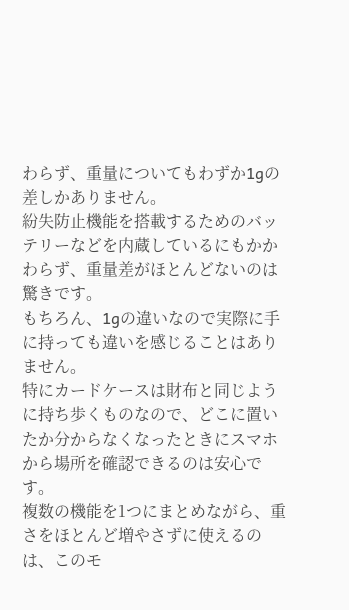わらず、重量についてもわずか1gの差しかありません。
紛失防止機能を搭載するためのバッテリーなどを内蔵しているにもかかわらず、重量差がほとんどないのは驚きです。
もちろん、1gの違いなので実際に手に持っても違いを感じることはありません。
特にカードケースは財布と同じように持ち歩くものなので、どこに置いたか分からなくなったときにスマホから場所を確認できるのは安心です。
複数の機能を1つにまとめながら、重さをほとんど増やさずに使えるのは、このモ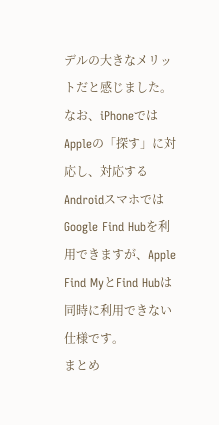デルの大きなメリットだと感じました。
なお、iPhoneではAppleの「探す」に対応し、対応するAndroidスマホではGoogle Find Hubを利用できますが、Apple Find MyとFind Hubは同時に利用できない仕様です。
まとめ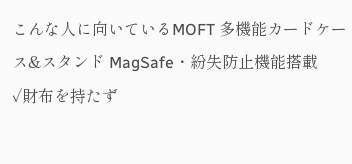こんな人に向いているMOFT 多機能カードケース&スタンド MagSafe・紛失防止機能搭載
✓財布を持たず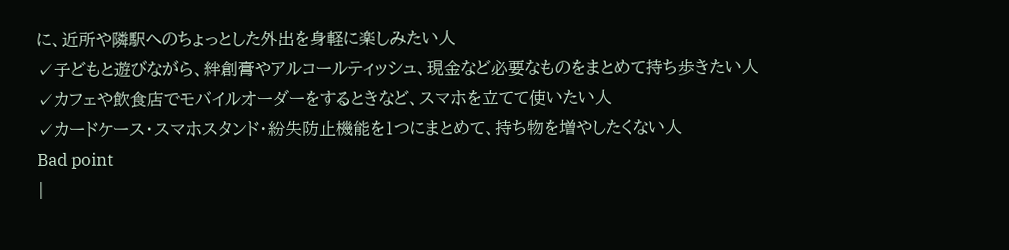に、近所や隣駅へのちょっとした外出を身軽に楽しみたい人
✓子どもと遊びながら、絆創膏やアルコールティッシュ、現金など必要なものをまとめて持ち歩きたい人
✓カフェや飲食店でモバイルオーダーをするときなど、スマホを立てて使いたい人
✓カードケース・スマホスタンド・紛失防止機能を1つにまとめて、持ち物を増やしたくない人
Bad point
|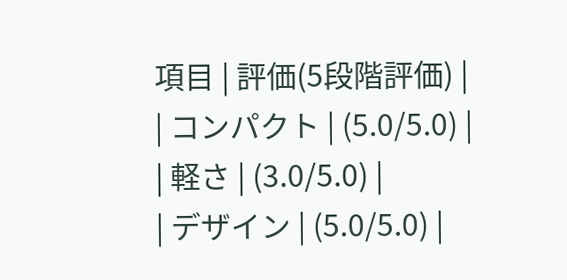項目 | 評価(5段階評価) |
| コンパクト | (5.0/5.0) |
| 軽さ | (3.0/5.0) |
| デザイン | (5.0/5.0) |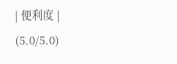| 便利度 | (5.0/5.0)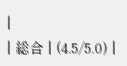|
| 総合 | (4.5/5.0) |